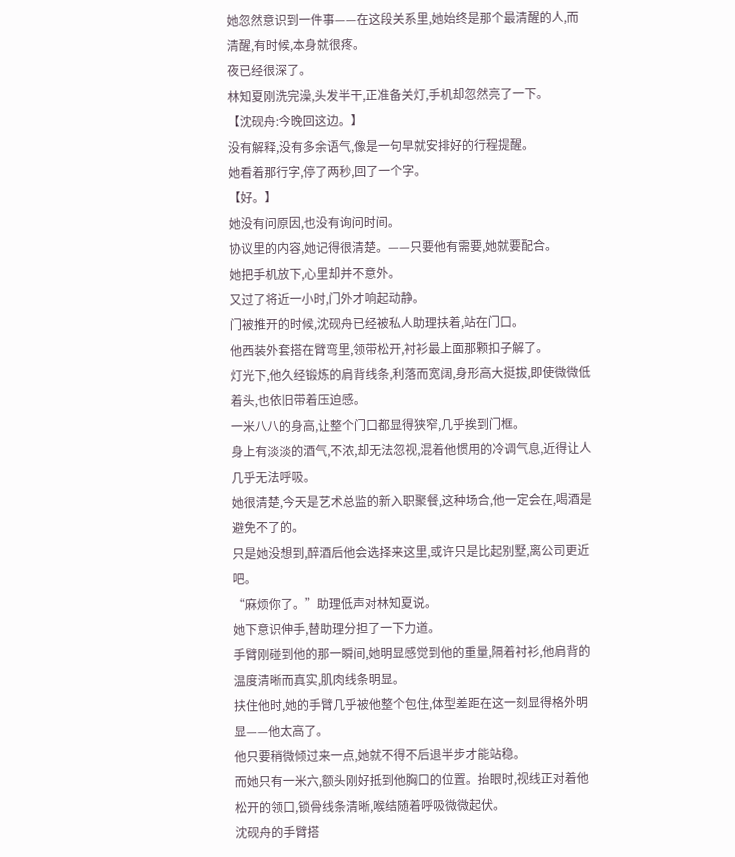她忽然意识到一件事——在这段关系里,她始终是那个最清醒的人,而清醒,有时候,本身就很疼。
夜已经很深了。
林知夏刚洗完澡,头发半干,正准备关灯,手机却忽然亮了一下。
【沈砚舟:今晚回这边。】
没有解释,没有多余语气,像是一句早就安排好的行程提醒。
她看着那行字,停了两秒,回了一个字。
【好。】
她没有问原因,也没有询问时间。
协议里的内容,她记得很清楚。——只要他有需要,她就要配合。
她把手机放下,心里却并不意外。
又过了将近一小时,门外才响起动静。
门被推开的时候,沈砚舟已经被私人助理扶着,站在门口。
他西装外套搭在臂弯里,领带松开,衬衫最上面那颗扣子解了。
灯光下,他久经锻炼的肩背线条,利落而宽阔,身形高大挺拔,即使微微低着头,也依旧带着压迫感。
一米八八的身高,让整个门口都显得狭窄,几乎挨到门框。
身上有淡淡的酒气,不浓,却无法忽视,混着他惯用的冷调气息,近得让人几乎无法呼吸。
她很清楚,今天是艺术总监的新入职聚餐,这种场合,他一定会在,喝酒是避免不了的。
只是她没想到,醉酒后他会选择来这里,或许只是比起别墅,离公司更近吧。
“麻烦你了。”助理低声对林知夏说。
她下意识伸手,替助理分担了一下力道。
手臂刚碰到他的那一瞬间,她明显感觉到他的重量,隔着衬衫,他肩背的温度清晰而真实,肌肉线条明显。
扶住他时,她的手臂几乎被他整个包住,体型差距在这一刻显得格外明显——他太高了。
他只要稍微倾过来一点,她就不得不后退半步才能站稳。
而她只有一米六,额头刚好抵到他胸口的位置。抬眼时,视线正对着他松开的领口,锁骨线条清晰,喉结随着呼吸微微起伏。
沈砚舟的手臂搭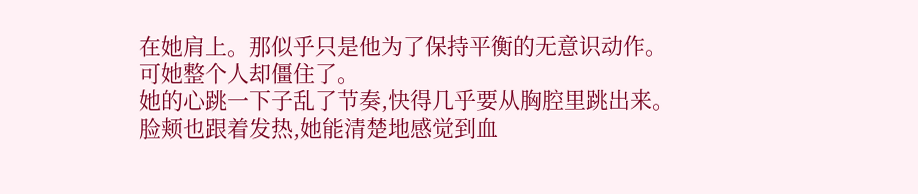在她肩上。那似乎只是他为了保持平衡的无意识动作。
可她整个人却僵住了。
她的心跳一下子乱了节奏,快得几乎要从胸腔里跳出来。
脸颊也跟着发热,她能清楚地感觉到血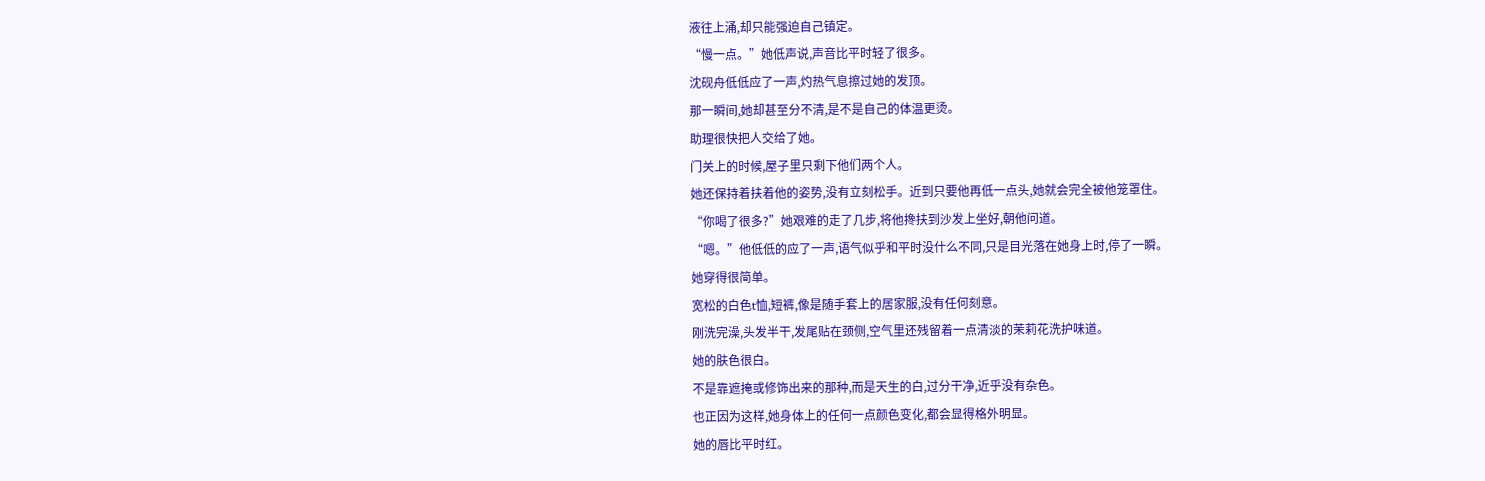液往上涌,却只能强迫自己镇定。
“慢一点。”她低声说,声音比平时轻了很多。
沈砚舟低低应了一声,灼热气息擦过她的发顶。
那一瞬间,她却甚至分不清,是不是自己的体温更烫。
助理很快把人交给了她。
门关上的时候,屋子里只剩下他们两个人。
她还保持着扶着他的姿势,没有立刻松手。近到只要他再低一点头,她就会完全被他笼罩住。
“你喝了很多?”她艰难的走了几步,将他搀扶到沙发上坐好,朝他问道。
“嗯。”他低低的应了一声,语气似乎和平时没什么不同,只是目光落在她身上时,停了一瞬。
她穿得很简单。
宽松的白色t恤,短裤,像是随手套上的居家服,没有任何刻意。
刚洗完澡,头发半干,发尾贴在颈侧,空气里还残留着一点清淡的茉莉花洗护味道。
她的肤色很白。
不是靠遮掩或修饰出来的那种,而是天生的白,过分干净,近乎没有杂色。
也正因为这样,她身体上的任何一点颜色变化,都会显得格外明显。
她的唇比平时红。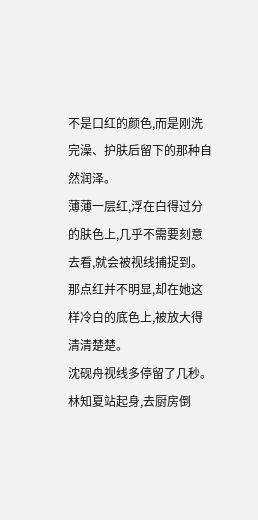不是口红的颜色,而是刚洗完澡、护肤后留下的那种自然润泽。
薄薄一层红,浮在白得过分的肤色上,几乎不需要刻意去看,就会被视线捕捉到。
那点红并不明显,却在她这样冷白的底色上,被放大得清清楚楚。
沈砚舟视线多停留了几秒。
林知夏站起身,去厨房倒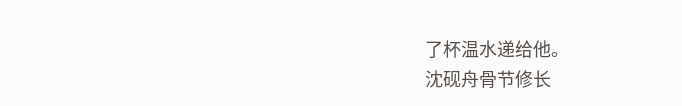了杯温水递给他。
沈砚舟骨节修长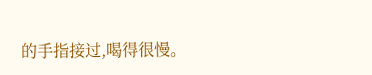的手指接过,喝得很慢。